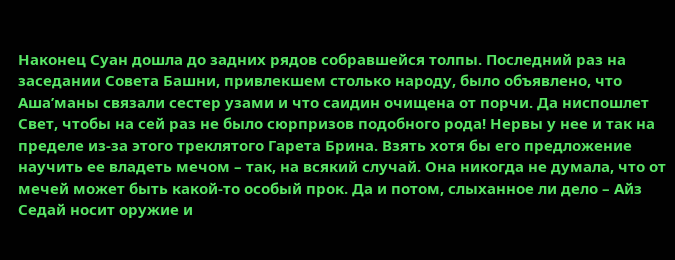Наконец Суан дошла до задних рядов собравшейся толпы. Последний раз на заседании Совета Башни, привлекшем столько народу, было объявлено, что Аша’маны связали сестер узами и что саидин очищена от порчи. Да ниспошлет Свет, чтобы на сей раз не было сюрпризов подобного рода! Нервы у нее и так на пределе из-за этого треклятого Гарета Брина. Взять хотя бы его предложение научить ее владеть мечом – так, на всякий случай. Она никогда не думала, что от мечей может быть какой-то особый прок. Да и потом, слыханное ли дело – Айз Седай носит оружие и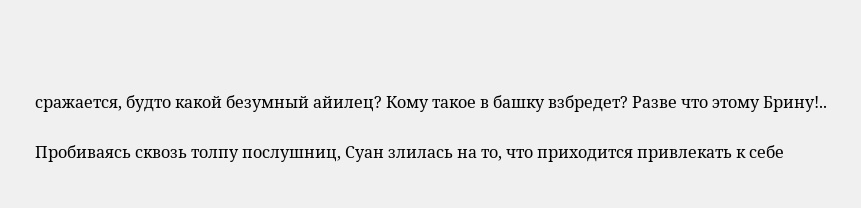сражается, будто какой безумный айилец? Кому такое в башку взбредет? Разве что этому Брину!..

Пробиваясь сквозь толпу послушниц, Суан злилась на то, что приходится привлекать к себе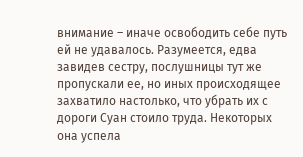внимание – иначе освободить себе путь ей не удавалось. Разумеется, едва завидев сестру, послушницы тут же пропускали ее, но иных происходящее захватило настолько, что убрать их с дороги Суан стоило труда. Некоторых она успела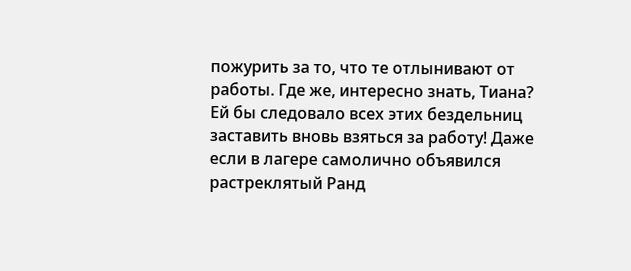пожурить за то, что те отлынивают от работы. Где же, интересно знать, Тиана? Ей бы следовало всех этих бездельниц заставить вновь взяться за работу! Даже если в лагере самолично объявился растреклятый Ранд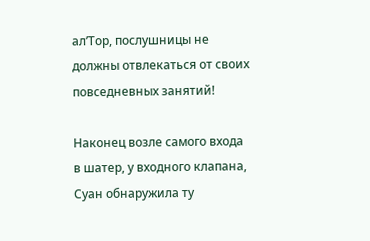ал’Тор, послушницы не должны отвлекаться от своих повседневных занятий!

Наконец возле самого входа в шатер, у входного клапана, Суан обнаружила ту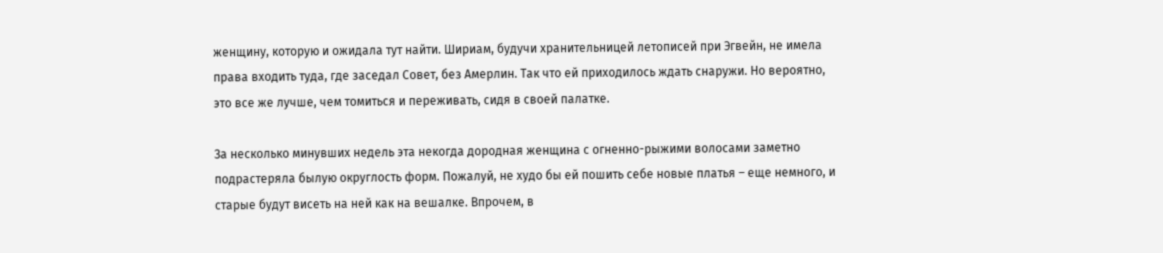женщину, которую и ожидала тут найти. Шириам, будучи хранительницей летописей при Эгвейн, не имела права входить туда, где заседал Совет, без Амерлин. Так что ей приходилось ждать снаружи. Но вероятно, это все же лучше, чем томиться и переживать, сидя в своей палатке.

За несколько минувших недель эта некогда дородная женщина с огненно-рыжими волосами заметно подрастеряла былую округлость форм. Пожалуй, не худо бы ей пошить себе новые платья – еще немного, и старые будут висеть на ней как на вешалке. Впрочем, в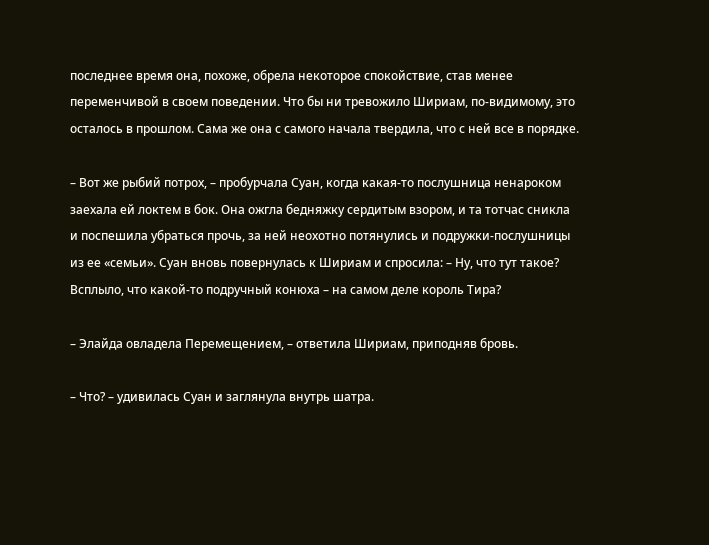последнее время она, похоже, обрела некоторое спокойствие, став менее переменчивой в своем поведении. Что бы ни тревожило Шириам, по-видимому, это осталось в прошлом. Сама же она с самого начала твердила, что с ней все в порядке.

– Вот же рыбий потрох, – пробурчала Суан, когда какая-то послушница ненароком заехала ей локтем в бок. Она ожгла бедняжку сердитым взором, и та тотчас сникла и поспешила убраться прочь, за ней неохотно потянулись и подружки-послушницы из ее «семьи». Суан вновь повернулась к Шириам и спросила: – Ну, что тут такое? Всплыло, что какой-то подручный конюха – на самом деле король Тира?

– Элайда овладела Перемещением, – ответила Шириам, приподняв бровь.

– Что? – удивилась Суан и заглянула внутрь шатра.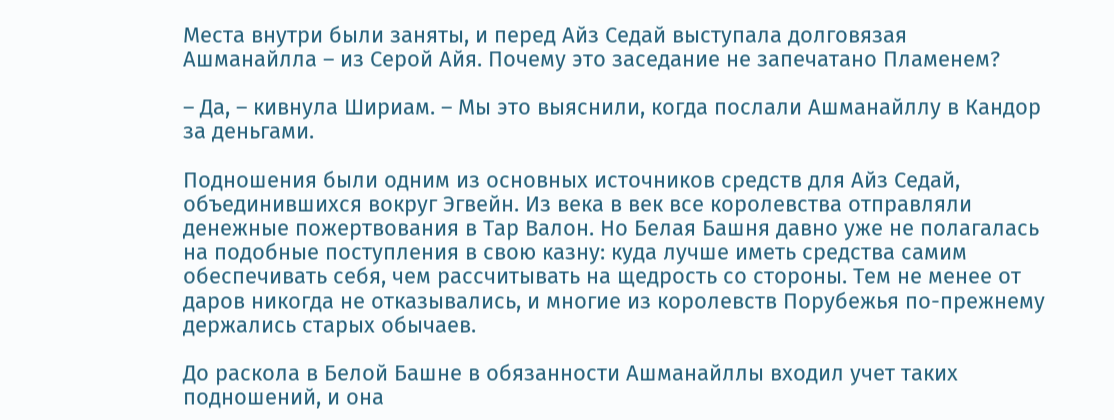Места внутри были заняты, и перед Айз Седай выступала долговязая Ашманайлла – из Серой Айя. Почему это заседание не запечатано Пламенем?

– Да, – кивнула Шириам. – Мы это выяснили, когда послали Ашманайллу в Кандор за деньгами.

Подношения были одним из основных источников средств для Айз Седай, объединившихся вокруг Эгвейн. Из века в век все королевства отправляли денежные пожертвования в Тар Валон. Но Белая Башня давно уже не полагалась на подобные поступления в свою казну: куда лучше иметь средства самим обеспечивать себя, чем рассчитывать на щедрость со стороны. Тем не менее от даров никогда не отказывались, и многие из королевств Порубежья по-прежнему держались старых обычаев.

До раскола в Белой Башне в обязанности Ашманайллы входил учет таких подношений, и она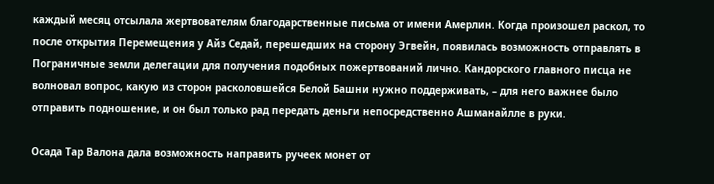каждый месяц отсылала жертвователям благодарственные письма от имени Амерлин. Когда произошел раскол, то после открытия Перемещения у Айз Седай, перешедших на сторону Эгвейн, появилась возможность отправлять в Пограничные земли делегации для получения подобных пожертвований лично. Кандорского главного писца не волновал вопрос, какую из сторон расколовшейся Белой Башни нужно поддерживать, – для него важнее было отправить подношение, и он был только рад передать деньги непосредственно Ашманайлле в руки.

Осада Тар Валона дала возможность направить ручеек монет от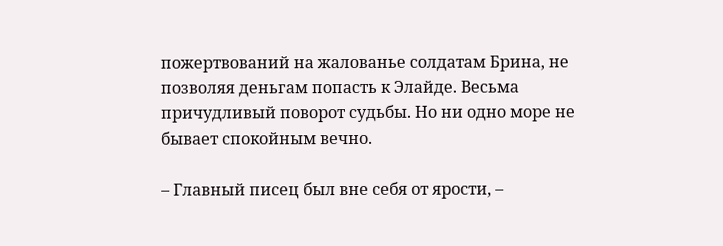пожертвований на жалованье солдатам Брина, не позволяя деньгам попасть к Элайде. Весьма причудливый поворот судьбы. Но ни одно море не бывает спокойным вечно.

– Главный писец был вне себя от ярости, –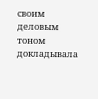своим деловым тоном докладывала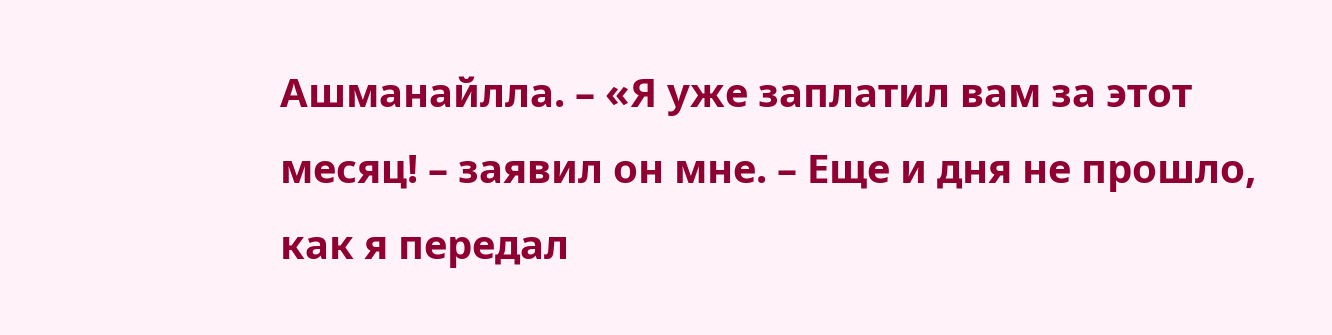Ашманайлла. – «Я уже заплатил вам за этот месяц! – заявил он мне. – Еще и дня не прошло, как я передал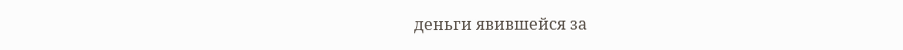деньги явившейся за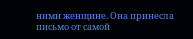ними женщине. Она принесла письмо от самой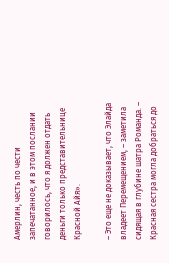Амерлин, честь по чести запечатанное, и в этом послании говорилось, что я должен отдать деньги только представительнице Красной Айя».

– Это еще не доказывает, что Элайда владеет Перемещением, – заметила сидящая в глубине шатра Романда. – Красная сестра могла добраться до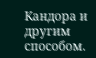Кандора и другим способом.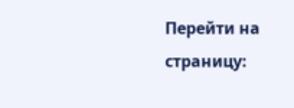Перейти на страницу: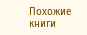Похожие книги